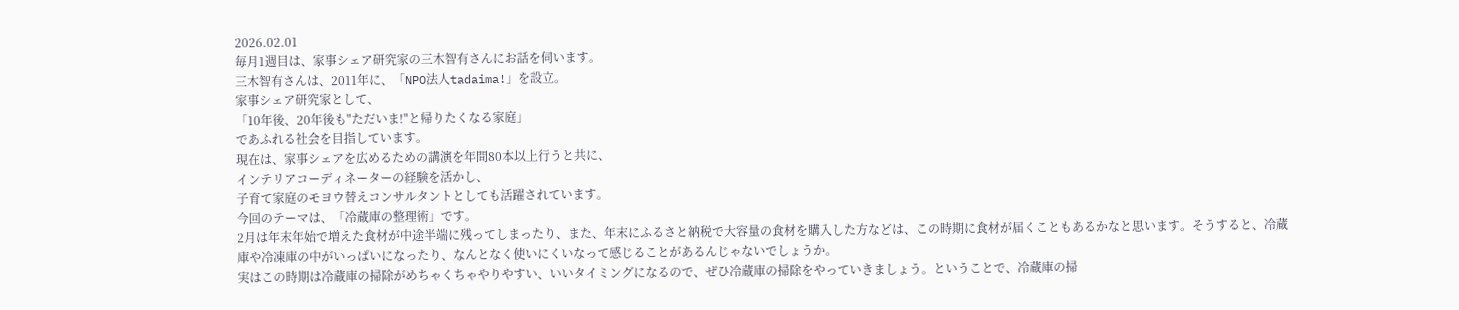2026.02.01
毎月1週目は、家事シェア研究家の三木智有さんにお話を伺います。
三木智有さんは、2011年に、「NPO法人tadaima!」を設立。
家事シェア研究家として、
「10年後、20年後も"ただいま!"と帰りたくなる家庭」
であふれる社会を目指しています。
現在は、家事シェアを広めるための講演を年間80本以上行うと共に、
インテリアコーディネーターの経験を活かし、
子育て家庭のモヨウ替えコンサルタントとしても活躍されています。
今回のテーマは、「冷蔵庫の整理術」です。
2月は年末年始で増えた食材が中途半端に残ってしまったり、また、年末にふるさと納税で大容量の食材を購入した方などは、この時期に食材が届くこともあるかなと思います。そうすると、冷蔵庫や冷凍庫の中がいっぱいになったり、なんとなく使いにくいなって感じることがあるんじゃないでしょうか。
実はこの時期は冷蔵庫の掃除がめちゃくちゃやりやすい、いいタイミングになるので、ぜひ冷蔵庫の掃除をやっていきましょう。ということで、冷蔵庫の掃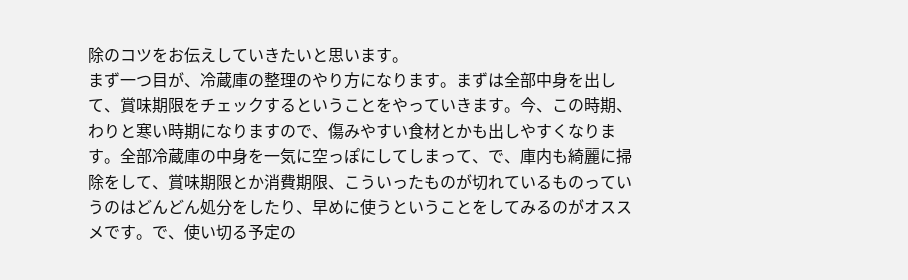除のコツをお伝えしていきたいと思います。
まず一つ目が、冷蔵庫の整理のやり方になります。まずは全部中身を出して、賞味期限をチェックするということをやっていきます。今、この時期、わりと寒い時期になりますので、傷みやすい食材とかも出しやすくなります。全部冷蔵庫の中身を一気に空っぽにしてしまって、で、庫内も綺麗に掃除をして、賞味期限とか消費期限、こういったものが切れているものっていうのはどんどん処分をしたり、早めに使うということをしてみるのがオススメです。で、使い切る予定の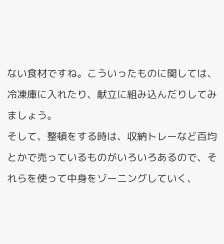ない食材ですね。こういったものに関しては、冷凍庫に入れたり、献立に組み込んだりしてみましょう。
そして、整頓をする時は、収納トレーなど百均とかで売っているものがいろいろあるので、それらを使って中身をゾーニングしていく、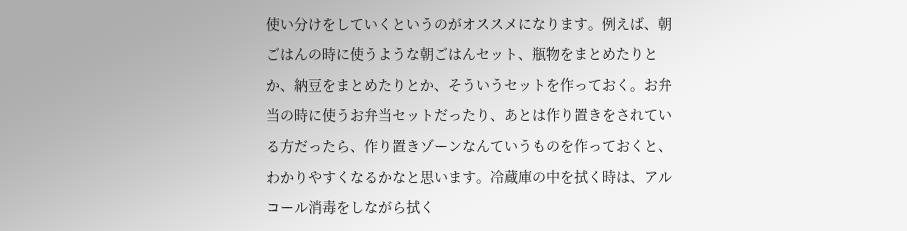使い分けをしていくというのがオススメになります。例えば、朝ごはんの時に使うような朝ごはんセット、瓶物をまとめたりとか、納豆をまとめたりとか、そういうセットを作っておく。お弁当の時に使うお弁当セットだったり、あとは作り置きをされている方だったら、作り置きゾーンなんていうものを作っておくと、わかりやすくなるかなと思います。冷蔵庫の中を拭く時は、アルコール消毒をしながら拭く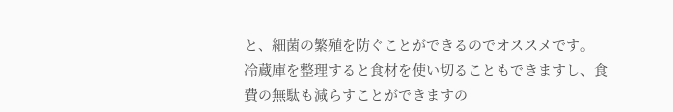と、細菌の繁殖を防ぐことができるのでオススメです。
冷蔵庫を整理すると食材を使い切ることもできますし、食費の無駄も減らすことができますの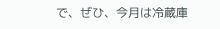で、ぜひ、今月は冷蔵庫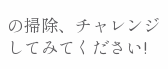の掃除、チャレンジしてみてください!